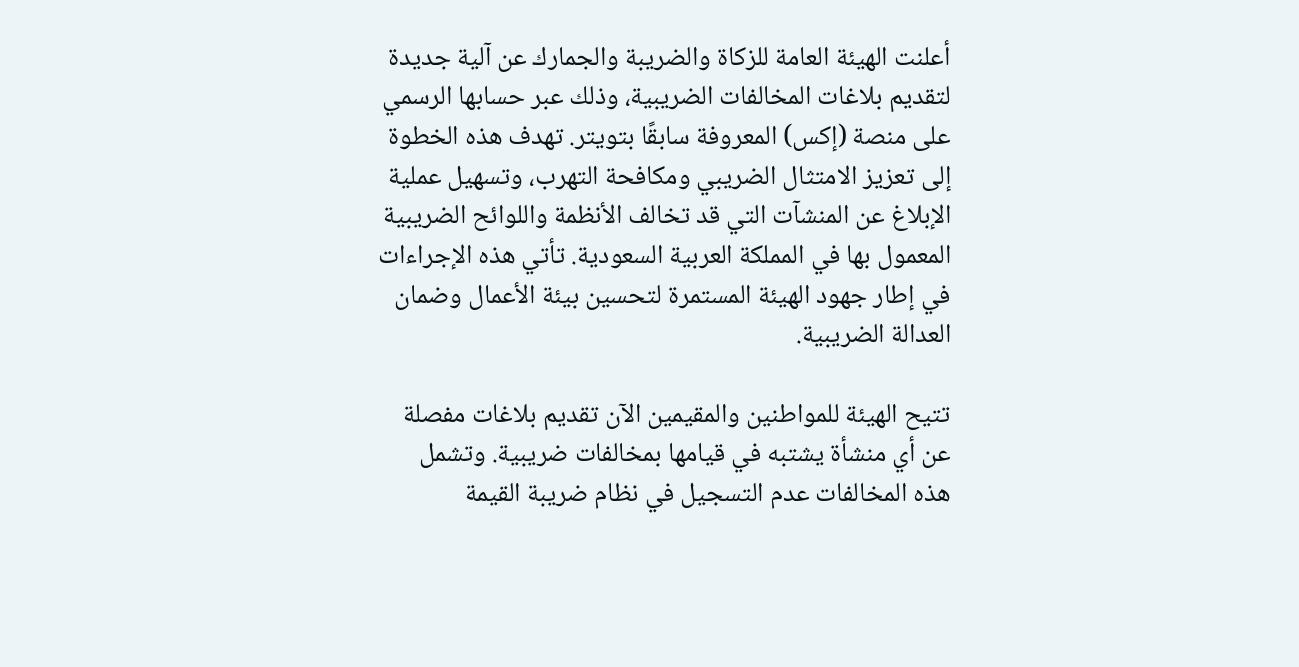أعلنت الهيئة العامة للزكاة والضريبة والجمارك عن آلية جديدة لتقديم بلاغات المخالفات الضريبية، وذلك عبر حسابها الرسمي على منصة (إكس) المعروفة سابقًا بتويتر. تهدف هذه الخطوة إلى تعزيز الامتثال الضريبي ومكافحة التهرب، وتسهيل عملية الإبلاغ عن المنشآت التي قد تخالف الأنظمة واللوائح الضريبية المعمول بها في المملكة العربية السعودية. تأتي هذه الإجراءات في إطار جهود الهيئة المستمرة لتحسين بيئة الأعمال وضمان العدالة الضريبية.

تتيح الهيئة للمواطنين والمقيمين الآن تقديم بلاغات مفصلة عن أي منشأة يشتبه في قيامها بمخالفات ضريبية. وتشمل هذه المخالفات عدم التسجيل في نظام ضريبة القيمة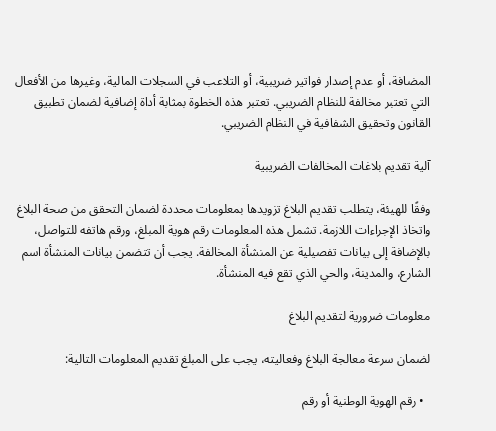المضافة، أو عدم إصدار فواتير ضريبية، أو التلاعب في السجلات المالية، وغيرها من الأفعال التي تعتبر مخالفة للنظام الضريبي. تعتبر هذه الخطوة بمثابة أداة إضافية لضمان تطبيق القانون وتحقيق الشفافية في النظام الضريبي.

آلية تقديم بلاغات المخالفات الضريبية

وفقًا للهيئة، يتطلب تقديم البلاغ تزويدها بمعلومات محددة لضمان التحقق من صحة البلاغ واتخاذ الإجراءات اللازمة. تشمل هذه المعلومات رقم هوية المبلغ، ورقم هاتفه للتواصل، بالإضافة إلى بيانات تفصيلية عن المنشأة المخالفة. يجب أن تتضمن بيانات المنشأة اسم الشارع، والمدينة، والحي الذي تقع فيه المنشأة.

معلومات ضرورية لتقديم البلاغ

لضمان سرعة معالجة البلاغ وفعاليته، يجب على المبلغ تقديم المعلومات التالية:

  • رقم الهوية الوطنية أو رقم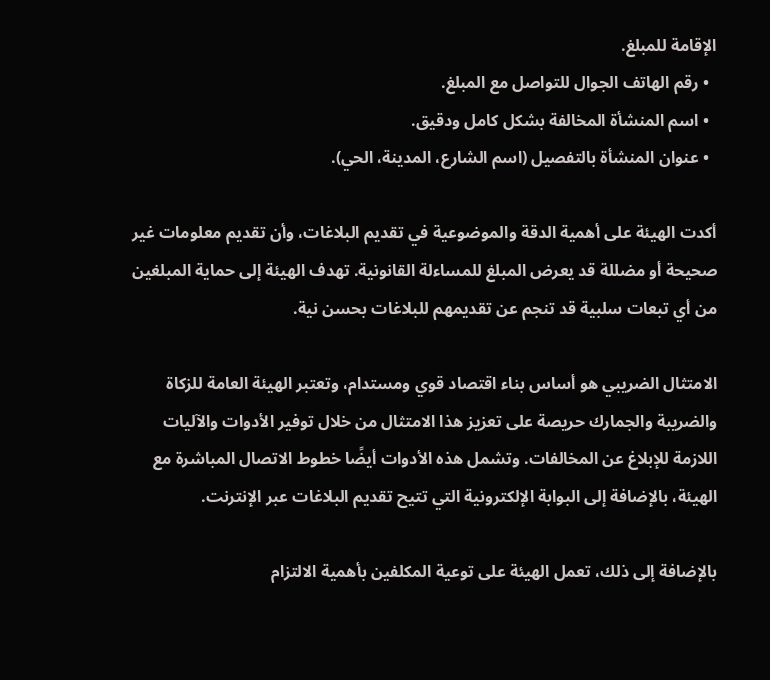الإقامة للمبلغ.
  • رقم الهاتف الجوال للتواصل مع المبلغ.
  • اسم المنشأة المخالفة بشكل كامل ودقيق.
  • عنوان المنشأة بالتفصيل (اسم الشارع، المدينة، الحي).

أكدت الهيئة على أهمية الدقة والموضوعية في تقديم البلاغات، وأن تقديم معلومات غير صحيحة أو مضللة قد يعرض المبلغ للمساءلة القانونية. تهدف الهيئة إلى حماية المبلغين من أي تبعات سلبية قد تنجم عن تقديمهم للبلاغات بحسن نية.

الامتثال الضريبي هو أساس بناء اقتصاد قوي ومستدام، وتعتبر الهيئة العامة للزكاة والضريبة والجمارك حريصة على تعزيز هذا الامتثال من خلال توفير الأدوات والآليات اللازمة للإبلاغ عن المخالفات. وتشمل هذه الأدوات أيضًا خطوط الاتصال المباشرة مع الهيئة، بالإضافة إلى البوابة الإلكترونية التي تتيح تقديم البلاغات عبر الإنترنت.

بالإضافة إلى ذلك، تعمل الهيئة على توعية المكلفين بأهمية الالتزام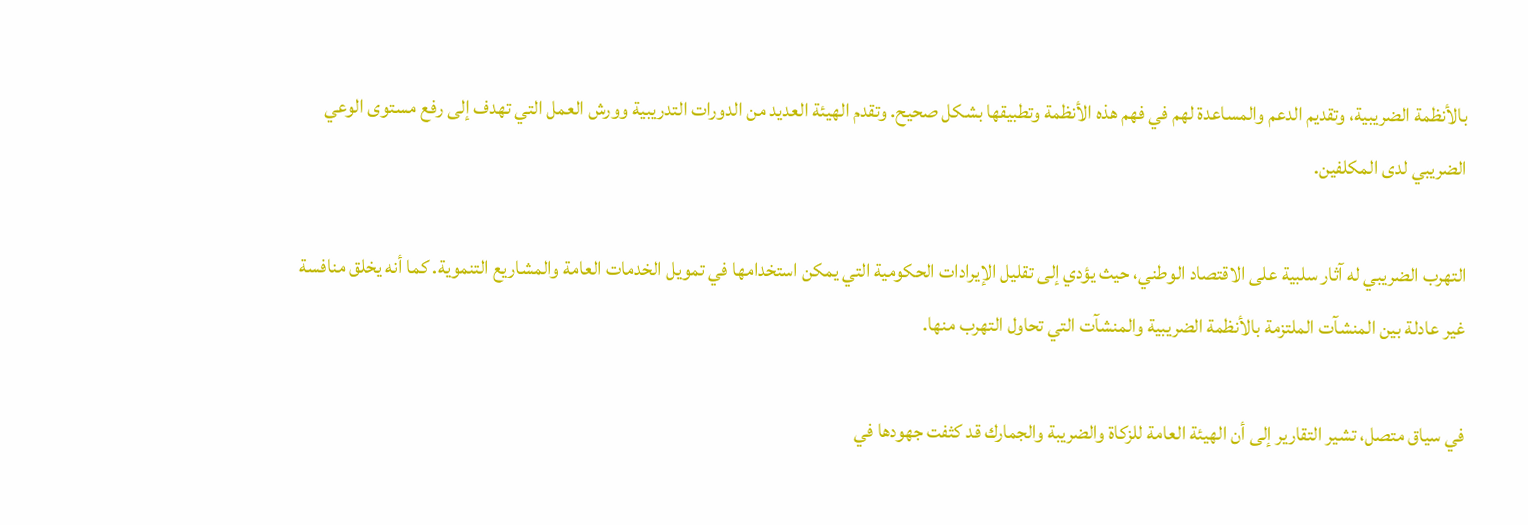بالأنظمة الضريبية، وتقديم الدعم والمساعدة لهم في فهم هذه الأنظمة وتطبيقها بشكل صحيح. وتقدم الهيئة العديد من الدورات التدريبية وورش العمل التي تهدف إلى رفع مستوى الوعي الضريبي لدى المكلفين.

التهرب الضريبي له آثار سلبية على الاقتصاد الوطني، حيث يؤدي إلى تقليل الإيرادات الحكومية التي يمكن استخدامها في تمويل الخدمات العامة والمشاريع التنموية. كما أنه يخلق منافسة غير عادلة بين المنشآت الملتزمة بالأنظمة الضريبية والمنشآت التي تحاول التهرب منها.

في سياق متصل، تشير التقارير إلى أن الهيئة العامة للزكاة والضريبة والجمارك قد كثفت جهودها في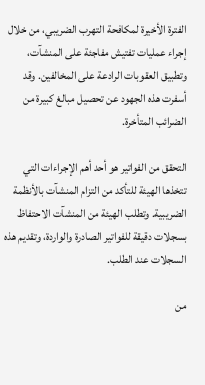الفترة الأخيرة لمكافحة التهرب الضريبي، من خلال إجراء عمليات تفتيش مفاجئة على المنشآت، وتطبيق العقوبات الرادعة على المخالفين. وقد أسفرت هذه الجهود عن تحصيل مبالغ كبيرة من الضرائب المتأخرة.

التحقق من الفواتير هو أحد أهم الإجراءات التي تتخذها الهيئة للتأكد من التزام المنشآت بالأنظمة الضريبية. وتطلب الهيئة من المنشآت الاحتفاظ بسجلات دقيقة للفواتير الصادرة والواردة، وتقديم هذه السجلات عند الطلب.

من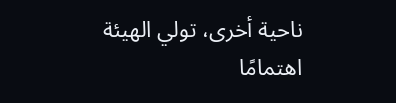ناحية أخرى، تولي الهيئة اهتمامًا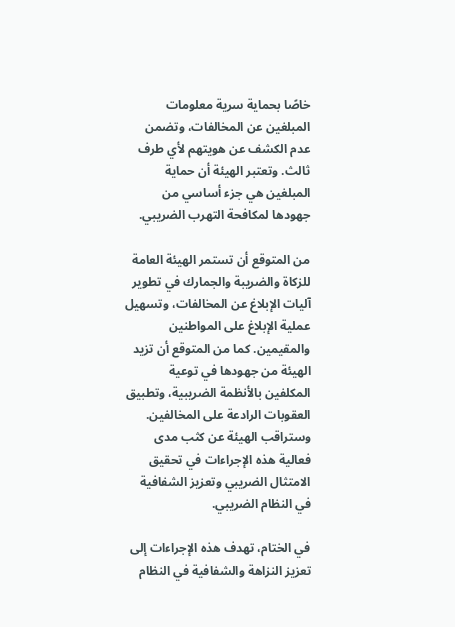خاصًا بحماية سرية معلومات المبلغين عن المخالفات، وتضمن عدم الكشف عن هويتهم لأي طرف ثالث. وتعتبر الهيئة أن حماية المبلغين هي جزء أساسي من جهودها لمكافحة التهرب الضريبي.

من المتوقع أن تستمر الهيئة العامة للزكاة والضريبة والجمارك في تطوير آليات الإبلاغ عن المخالفات، وتسهيل عملية الإبلاغ على المواطنين والمقيمين. كما من المتوقع أن تزيد الهيئة من جهودها في توعية المكلفين بالأنظمة الضريبية، وتطبيق العقوبات الرادعة على المخالفين. وستراقب الهيئة عن كثب مدى فعالية هذه الإجراءات في تحقيق الامتثال الضريبي وتعزيز الشفافية في النظام الضريبي.

في الختام، تهدف هذه الإجراءات إلى تعزيز النزاهة والشفافية في النظام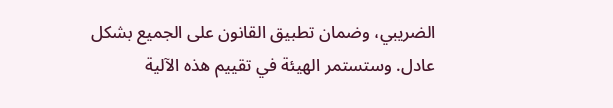الضريبي، وضمان تطبيق القانون على الجميع بشكل عادل. وستستمر الهيئة في تقييم هذه الآلية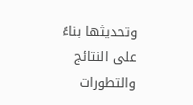وتحديثها بناءً على النتائج والتطورات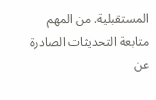المستقبلية. من المهم متابعة التحديثات الصادرة عن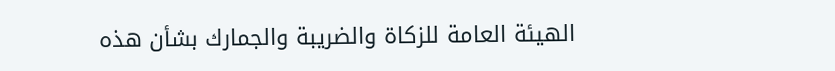الهيئة العامة للزكاة والضريبة والجمارك بشأن هذه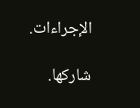الإجراءات.

شاركها.